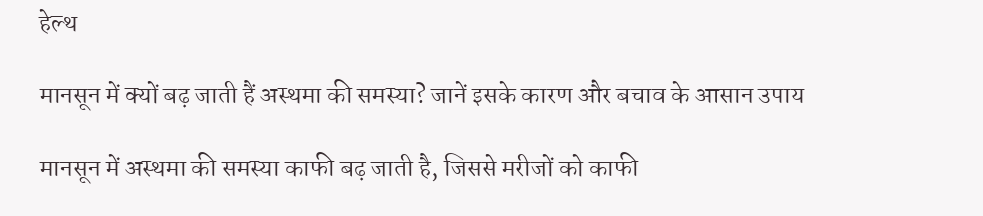हेल्थ

मानसून में क्यों बढ़ जाती हैं अस्थमा की समस्या? जानें इसके कारण और बचाव के आसान उपाय

मानसून में अस्थमा की समस्या काफी बढ़ जाती है, जिससे मरीजों को काफी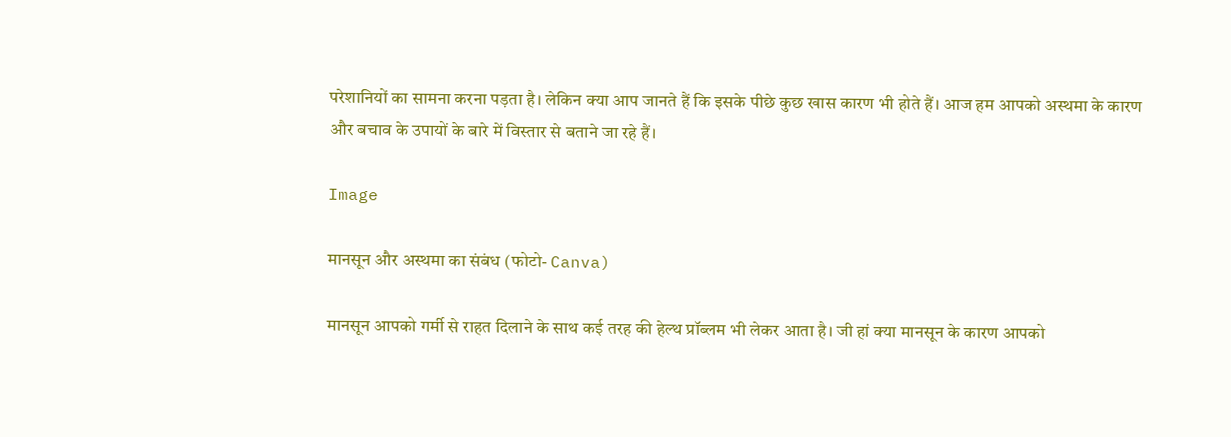परेशानियों का सामना करना पड़ता है। लेकिन क्या आप जानते हैं कि इसके पीछे कुछ खास कारण भी होते हैं। आज हम आपको अस्थमा के कारण और बचाव के उपायों के बारे में विस्तार से बताने जा रहे हैं।

Image

मानसून और अस्थमा का संबंध (फोटो- Canva)

मानसून आपको गर्मी से राहत दिलाने के साथ कई तरह की हेल्थ प्रॉब्लम भी लेकर आता है। जी हां क्या मानसून के कारण आपको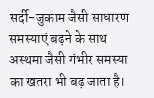सर्दी-जुकाम जैसी साधारण समस्याएं बढ़ने के साथ अस्थमा जैसी गंभीर समस्या का खतरा भी बढ़ जाता है।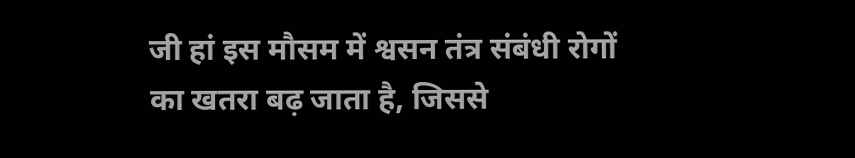जी हां इस मौसम में श्वसन तंत्र संबंधी रोगों का खतरा बढ़ जाता है, जिससे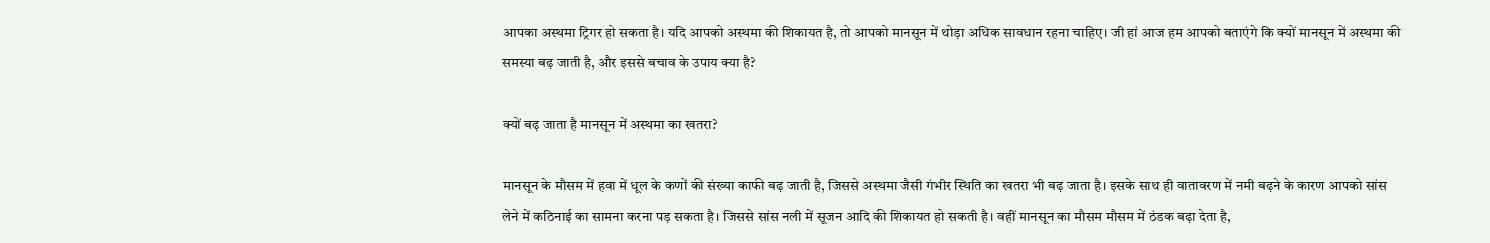आपका अस्थमा ट्रिगर हो सकता है। यदि आपको अस्थमा की शिकायत है, तो आपको मानसून में थोड़ा अधिक सावधान रहना चाहिए। जी हां आज हम आपको बताएंगे कि क्यों मानसून में अस्थमा की समस्या बढ़ जाती है, और इससे बचाव के उपाय क्या है?

क्यों बढ़ जाता है मानसून में अस्थमा का खतरा?

मानसून के मौसम में हवा में धूल के कणों की संख्या काफी बढ़ जाती है, जिससे अस्थमा जैसी गंभीर स्थिति का खतरा भी बढ़ जाता है। इसके साथ ही वातावरण में नमी बढ़ने के कारण आपको सांस लेने में कठिनाई का सामना करना पड़ सकता है। जिससे सांस नली में सूजन आदि की शिकायत हो सकती है। वहीं मानसून का मौसम मौसम में ठंडक बढ़ा देता है,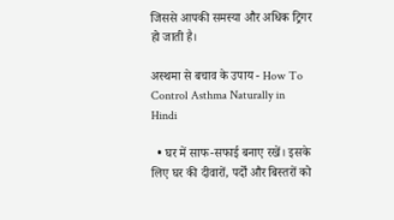जिससे आपकी समस्या और अधिक ट्रिगर हो जाती है।

अस्थमा से बचाव के उपाय - How To Control Asthma Naturally in Hindi

  • घर में साफ-सफाई बनाए रखें। इसके लिए घर की दीवारों, पर्दों और बिस्तरों को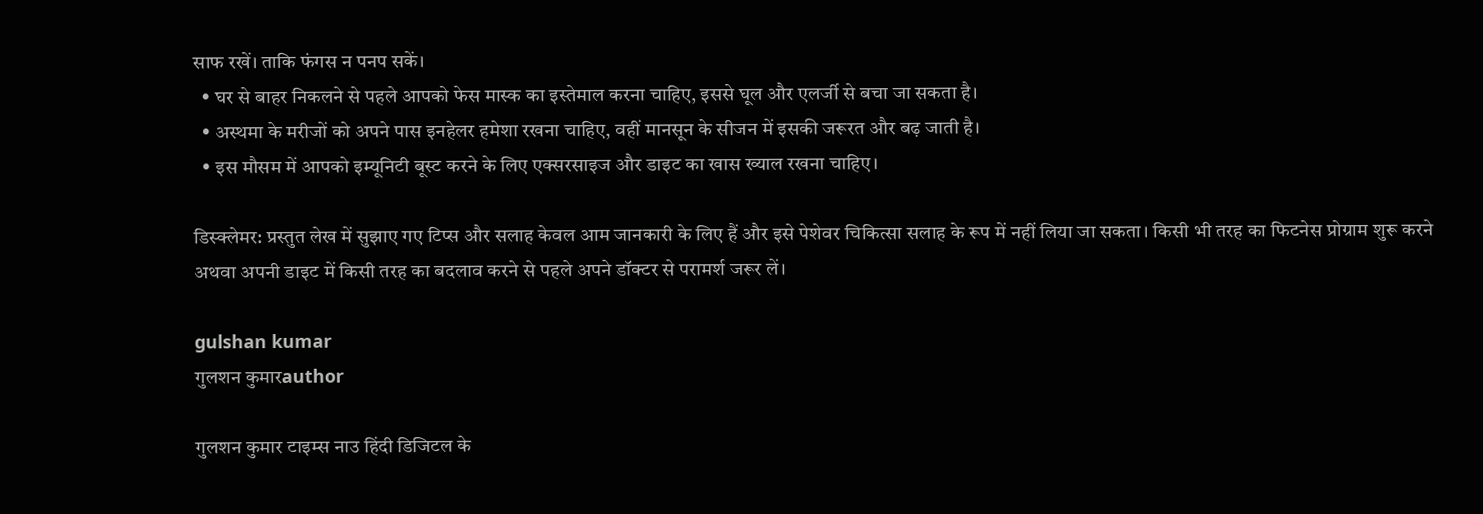साफ रखें। ताकि फंगस न पनप सकें।
  • घर से बाहर निकलने से पहले आपको फेस मास्क का इस्तेमाल करना चाहिए, इससे घूल और एलर्जी से बचा जा सकता है।
  • अस्थमा के मरीजों को अपने पास इनहेलर हमेशा रखना चाहिए, वहीं मानसून के सीजन में इसकी जरूरत और बढ़ जाती है।
  • इस मौसम में आपको इम्यूनिटी बूस्ट करने के लिए एक्सरसाइज और डाइट का खास ख्याल रखना चाहिए।

डिस्क्लेमर: प्रस्तुत लेख में सुझाए गए टिप्स और सलाह केवल आम जानकारी के लिए हैं और इसे पेशेवर चिकित्सा सलाह के रूप में नहीं लिया जा सकता। किसी भी तरह का फिटनेस प्रोग्राम शुरू करने अथवा अपनी डाइट में किसी तरह का बदलाव करने से पहले अपने डॉक्टर से परामर्श जरूर लें।

gulshan kumar
गुलशन कुमारauthor

गुलशन कुमार टाइम्स नाउ हिंदी डिजिटल के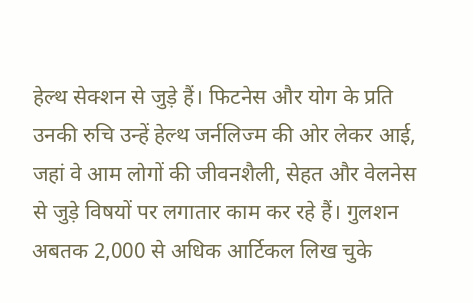हेल्थ सेक्शन से जुड़े हैं। फिटनेस और योग के प्रति उनकी रुचि उन्हें हेल्थ जर्नलिज्म की ओर लेकर आई, जहां वे आम लोगों की जीवनशैली, सेहत और वेलनेस से जुड़े विषयों पर लगातार काम कर रहे हैं। गुलशन अबतक 2,000 से अधिक आर्टिकल लिख चुके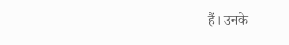हैं। उनके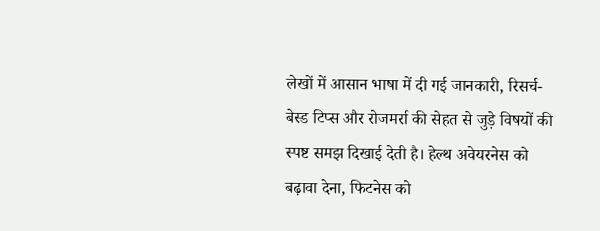लेखों में आसान भाषा में दी गई जानकारी, रिसर्च-बेस्ड टिप्स और रोजमर्रा की सेहत से जुड़े विषयों की स्पष्ट समझ दिखाई देती है। हेल्थ अवेयरनेस को बढ़ावा देना, फिटनेस को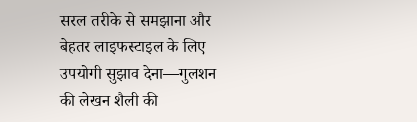सरल तरीके से समझाना और बेहतर लाइफस्टाइल के लिए उपयोगी सुझाव देना—गुलशन की लेखन शैली की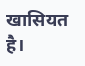खासियत है।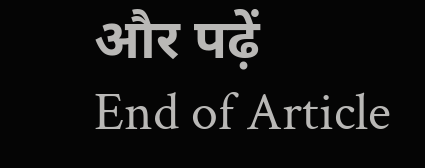और पढ़ें
End of Article